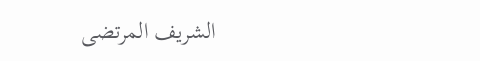الشريف المرتضى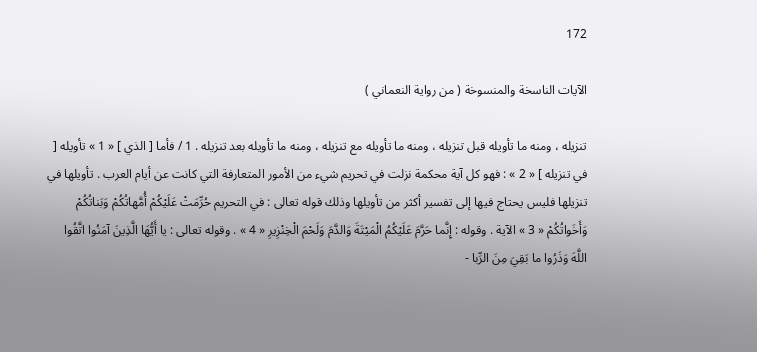172

الآيات الناسخة والمنسوخة ( من رواية النعماني )

تنزيله ، ومنه ما تأويله قبل تنزيله ، ومنه ما تأويله مع تنزيله ، ومنه ما تأويله بعد تنزيله . 1 / فأما [ الذي ] « 1 » تأويله [ في تنزيله ] « 2 » : فهو كل آية محكمة نزلت في تحريم شيء من الأمور المتعارفة التي كانت عن أيام العرب . تأويلها في تنزيلها فليس يحتاج فيها إلى تفسير أكثر من تأويلها وذلك قوله تعالى : في التحريم حُرِّمَتْ عَلَيْكُمْ أُمَّهاتُكُمْ وَبَناتُكُمْ وَأَخَواتُكُمْ « 3 » الآية . وقوله : إِنَّما حَرَّمَ عَلَيْكُمُ الْمَيْتَةَ وَالدَّمَ وَلَحْمَ الْخِنْزِيرِ « 4 » . وقوله تعالى : يا أَيُّهَا الَّذِينَ آمَنُوا اتَّقُوا اللَّهَ وَذَرُوا ما بَقِيَ مِنَ الرِّبا -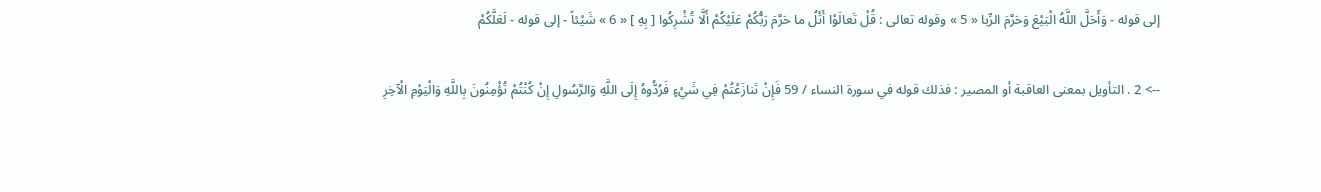إلى قوله - وَأَحَلَّ اللَّهُ الْبَيْعَ وَحَرَّمَ الرِّبا « 5 » وقوله تعالى : قُلْ تَعالَوْا أَتْلُ ما حَرَّمَ رَبُّكُمْ عَلَيْكُمْ أَلَّا تُشْرِكُوا [ بِهِ ] « 6 » شَيْئاً - إلى قوله - لَعَلَّكُمْ

--> 2 . التأويل بمعنى العاقبة أو المصير : فذلك قوله في سورة النساء / 59 فَإِنْ تَنازَعْتُمْ فِي شَيْءٍ فَرُدُّوهُ إِلَى اللَّهِ وَالرَّسُولِ إِنْ كُنْتُمْ تُؤْمِنُونَ بِاللَّهِ وَالْيَوْمِ الْآخِرِ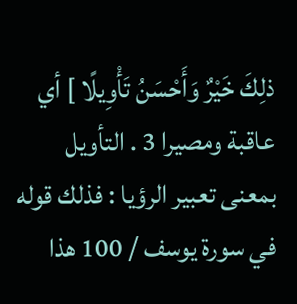ذلِكَ خَيْرٌ وَأَحْسَنُ تَأْوِيلًا ] أي عاقبة ومصيرا 3 . التأويل بمعنى تعبير الرؤيا : فذلك قوله في سورة يوسف / 100 هذا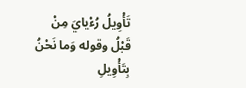تَأْوِيلُ رُءْيايَ مِنْ قَبْلُ وقوله وَما نَحْنُ بِتَأْوِيلِ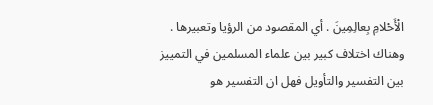الْأَحْلامِ بِعالِمِينَ . أي المقصود من الرؤيا وتعبيرها . وهناك اختلاف كبير بين علماء المسلمين في التمييز بين التفسير والتأويل فهل ان التفسير هو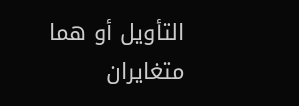التأويل أو هما متغايران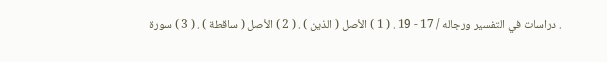. دراسات في التفسير ورجاله / 17 - 19 . ( 1 ) الأصل ( الذين ) . ( 2 ) الأصل ( ساقطة ) . ( 3 ) سورة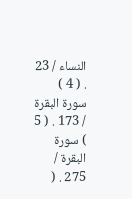النساء / 23 . ( 4 ) سورة البقرة / 173 . ( 5 ) سورة البقرة / 275 . (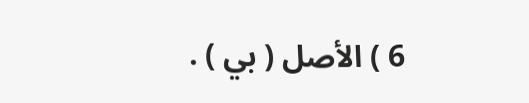6 ) الأصل ( بي ) .